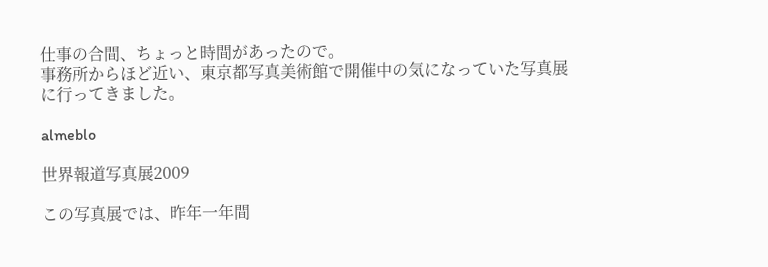仕事の合間、ちょっと時間があったので。
事務所からほど近い、東京都写真美術館で開催中の気になっていた写真展に行ってきました。

almeblo

世界報道写真展2009

この写真展では、昨年一年間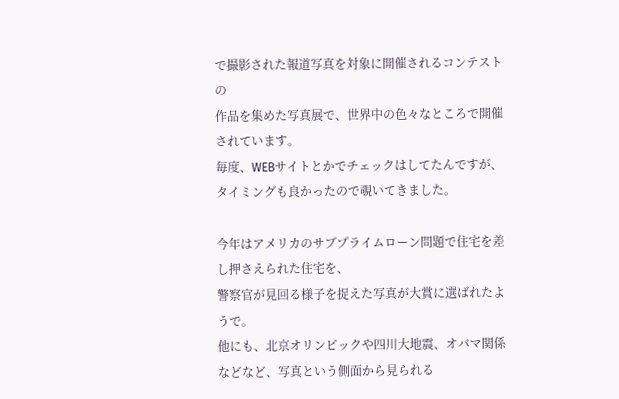で撮影された報道写真を対象に開催されるコンテストの
作品を集めた写真展で、世界中の色々なところで開催されています。
毎度、WEBサイトとかでチェックはしてたんですが、タイミングも良かったので覗いてきました。

今年はアメリカのサブプライムローン問題で住宅を差し押さえられた住宅を、
警察官が見回る様子を捉えた写真が大賞に選ばれたようで。
他にも、北京オリンピックや四川大地震、オバマ関係などなど、写真という側面から見られる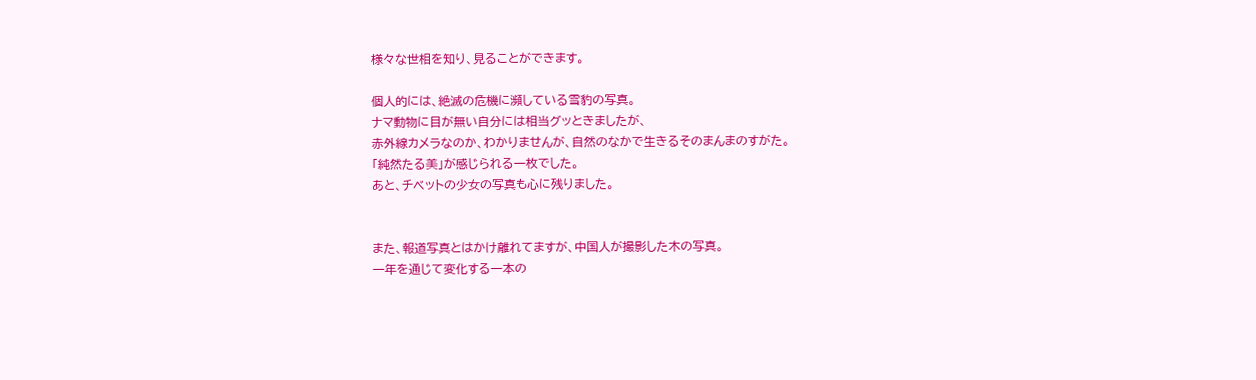様々な世相を知り、見ることができます。

個人的には、絶滅の危機に瀕している雪豹の写真。
ナマ動物に目が無い自分には相当グッときましたが、
赤外線カメラなのか、わかりませんが、自然のなかで生きるそのまんまのすがた。
「純然たる美」が感じられる一枚でした。
あと、チベットの少女の写真も心に残りました。


また、報道写真とはかけ離れてますが、中国人が撮影した木の写真。
一年を通じて変化する一本の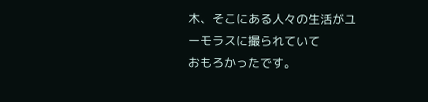木、そこにある人々の生活がユーモラスに撮られていて
おもろかったです。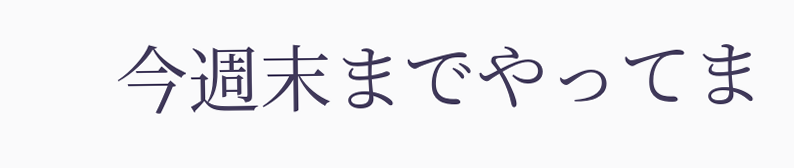今週末までやってま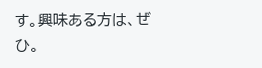す。興味ある方は、ぜひ。